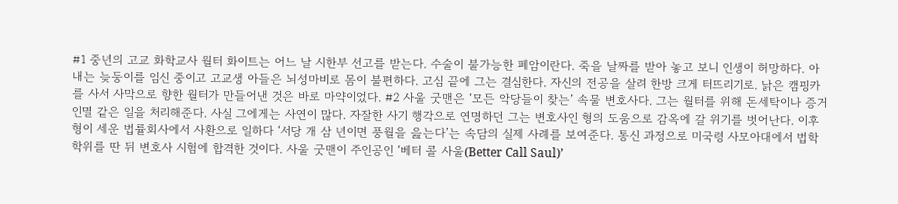#1 중년의 고교 화학교사 월터 화이트는 어느 날 시한부 선고를 받는다. 수술이 불가능한 폐암이란다. 죽을 날짜를 받아 놓고 보니 인생이 허망하다. 아내는 늦둥이를 임신 중이고 고교생 아들은 뇌성마비로 몸이 불편하다. 고심 끝에 그는 결심한다. 자신의 전공을 살려 한방 크게 터뜨리기로. 낡은 캠핑카를 사서 사막으로 향한 월터가 만들어낸 것은 바로 마약이었다. #2 사울 굿맨은 ‘모든 악당들이 찾는’ 속물 변호사다. 그는 월터를 위해 돈세탁이나 증거 인멸 같은 일을 처리해준다. 사실 그에게는 사연이 많다. 자잘한 사기 행각으로 연명하던 그는 변호사인 형의 도움으로 감옥에 갈 위기를 벗어난다. 이후 형이 세운 법률회사에서 사환으로 일하다 ‘서당 개 삼 년이면 풍월을 읊는다’는 속담의 실제 사례를 보여준다. 통신 과정으로 미국령 사모아대에서 법학 학위를 딴 뒤 변호사 시험에 합격한 것이다. 사울 굿맨이 주인공인 ‘베터 콜 사울(Better Call Saul)’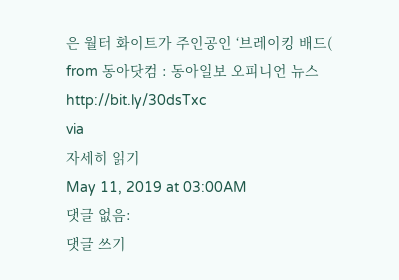은 월터 화이트가 주인공인 ‘브레이킹 배드(
from 동아닷컴 : 동아일보 오피니언 뉴스 http://bit.ly/30dsTxc
via
자세히 읽기
May 11, 2019 at 03:00AM
댓글 없음:
댓글 쓰기